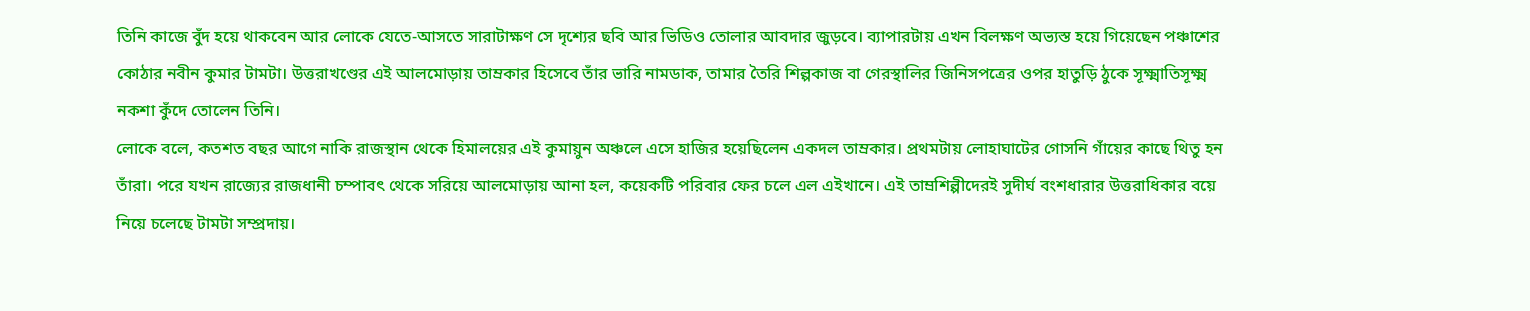তিনি কাজে বুঁদ হয়ে থাকবেন আর লোকে যেতে-আসতে সারাটাক্ষণ সে দৃশ্যের ছবি আর ভিডিও তোলার আবদার জুড়বে। ব্যাপারটায় এখন বিলক্ষণ অভ্যস্ত হয়ে গিয়েছেন পঞ্চাশের কোঠার নবীন কুমার টামটা। উত্তরাখণ্ডের এই আলমোড়ায় তাম্রকার হিসেবে তাঁর ভারি নামডাক, তামার তৈরি শিল্পকাজ বা গেরস্থালির জিনিসপত্রের ওপর হাতুড়ি ঠুকে সূক্ষ্মাতিসূক্ষ্ম নকশা কুঁদে তোলেন তিনি।
লোকে বলে, কতশত বছর আগে নাকি রাজস্থান থেকে হিমালয়ের এই কুমায়ুন অঞ্চলে এসে হাজির হয়েছিলেন একদল তাম্রকার। প্রথমটায় লোহাঘাটের গোসনি গাঁয়ের কাছে থিতু হন তাঁরা। পরে যখন রাজ্যের রাজধানী চম্পাবৎ থেকে সরিয়ে আলমোড়ায় আনা হল, কয়েকটি পরিবার ফের চলে এল এইখানে। এই তাম্রশিল্পীদেরই সুদীর্ঘ বংশধারার উত্তরাধিকার বয়ে নিয়ে চলেছে টামটা সম্প্রদায়।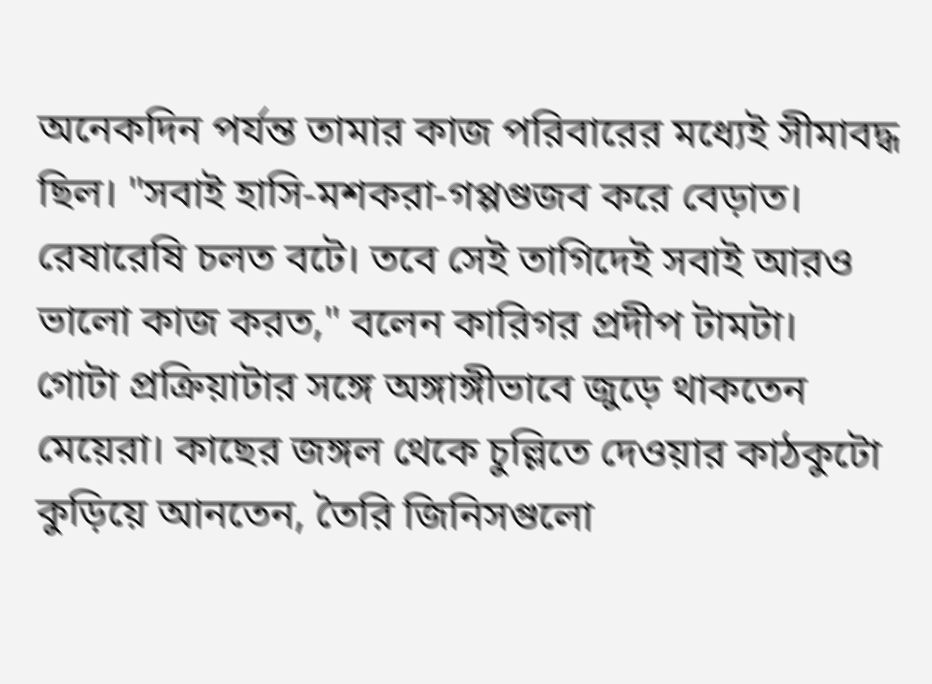অনেকদিন পর্যন্ত তামার কাজ পরিবারের মধ্যেই সীমাবদ্ধ ছিল। "সবাই হাসি-মশকরা-গপ্পগুজব করে বেড়াত। রেষারেষি চলত বটে। তবে সেই তাগিদেই সবাই আরও ভালো কাজ করত," বলেন কারিগর প্রদীপ টামটা।
গোটা প্রক্রিয়াটার সঙ্গে অঙ্গাঙ্গীভাবে জুড়ে থাকতেন মেয়েরা। কাছের জঙ্গল থেকে চুল্লিতে দেওয়ার কাঠকুটো কুড়িয়ে আনতেন, তৈরি জিনিসগুলো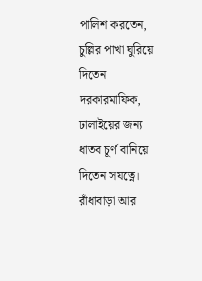পালিশ করতেন, চুল্লির পাখা ঘুরিয়ে দিতেন দরকারমাফিক, ঢালাইয়ের জন্য ধাতব চূর্ণ বানিয়ে দিতেন সযত্নে। রাঁধাবাড়া আর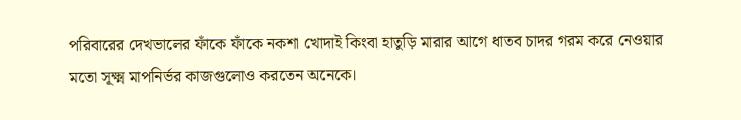পরিবারের দেখভালের ফাঁকে ফাঁকে নকশা খোদাই কিংবা হাতুড়ি মারার আগে ধাতব চাদর গরম করে নেওয়ার মতো সূক্ষ্ম মাপনির্ভর কাজগুলোও করতেন অনেকে।